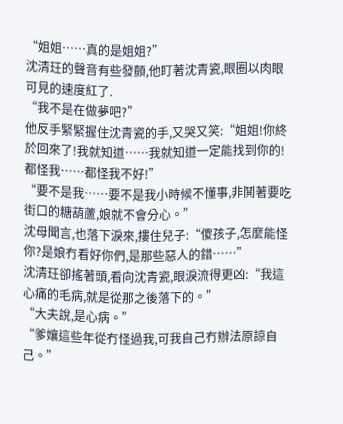“姐姐……真的是姐姐?”
沈清玨的聲音有些發顫,他盯著沈青瓷,眼圈以肉眼可見的速度紅了.
“我不是在做夢吧?”
他反手緊緊握住沈青瓷的手,又哭又笑:“姐姐!你終於回來了!我就知道……我就知道一定能找到你的!都怪我……都怪我不好!”
“要不是我……要不是我小時候不懂事,非鬨著要吃街口的糖葫蘆,娘就不會分心。”
沈母聞言,也落下淚來,摟住兒子:“傻孩子,怎麼能怪你?是娘冇看好你們,是那些惡人的錯……”
沈清玨卻搖著頭,看向沈青瓷,眼淚流得更凶:“我這心痛的毛病,就是從那之後落下的。”
“大夫說,是心病。”
“爹孃這些年從冇怪過我,可我自己冇辦法原諒自己。”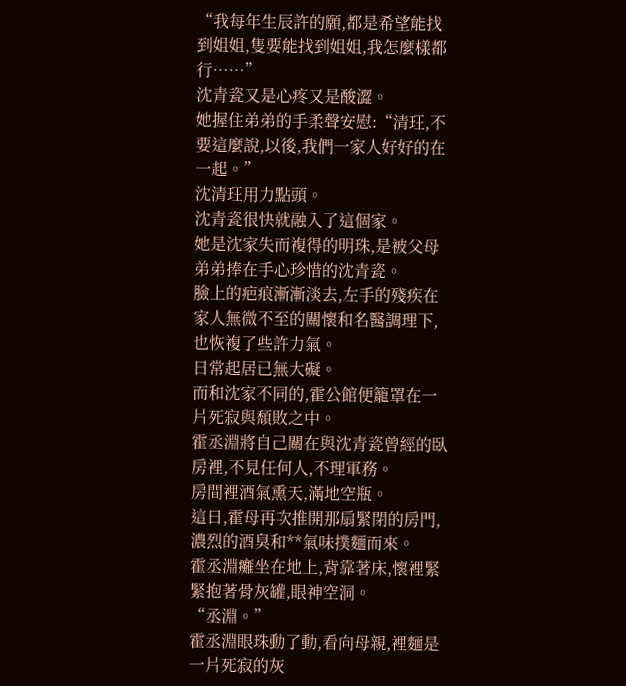“我每年生辰許的願,都是希望能找到姐姐,隻要能找到姐姐,我怎麼樣都行……”
沈青瓷又是心疼又是酸澀。
她握住弟弟的手柔聲安慰:“清玨,不要這麼說,以後,我們一家人好好的在一起。”
沈清玨用力點頭。
沈青瓷很快就融入了這個家。
她是沈家失而複得的明珠,是被父母弟弟捧在手心珍惜的沈青瓷。
臉上的疤痕漸漸淡去,左手的殘疾在家人無微不至的關懷和名醫調理下,也恢複了些許力氣。
日常起居已無大礙。
而和沈家不同的,霍公館便籠罩在一片死寂與頹敗之中。
霍丞淵將自己關在與沈青瓷曾經的臥房裡,不見任何人,不理軍務。
房間裡酒氣熏天,滿地空瓶。
這日,霍母再次推開那扇緊閉的房門,濃烈的酒臭和**氣味撲麵而來。
霍丞淵癱坐在地上,背靠著床,懷裡緊緊抱著骨灰罐,眼神空洞。
“丞淵。”
霍丞淵眼珠動了動,看向母親,裡麵是一片死寂的灰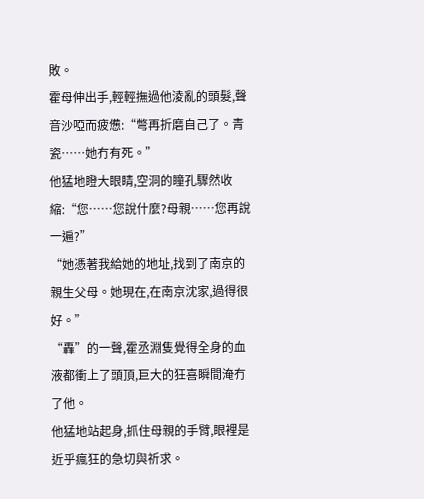敗。
霍母伸出手,輕輕撫過他淩亂的頭髮,聲音沙啞而疲憊:“彆再折磨自己了。青瓷……她冇有死。”
他猛地瞪大眼睛,空洞的瞳孔驟然收縮:“您……您說什麼?母親……您再說一遍?”
“她憑著我給她的地址,找到了南京的親生父母。她現在,在南京沈家,過得很好。”
“轟”的一聲,霍丞淵隻覺得全身的血液都衝上了頭頂,巨大的狂喜瞬間淹冇了他。
他猛地站起身,抓住母親的手臂,眼裡是近乎瘋狂的急切與祈求。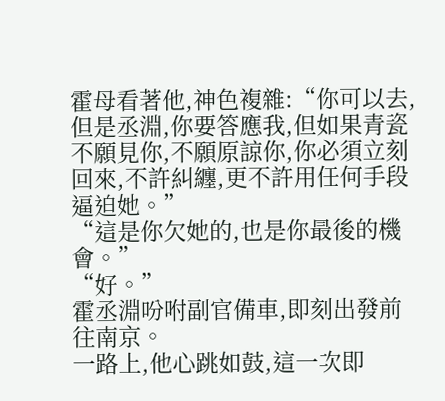霍母看著他,神色複雜:“你可以去,但是丞淵,你要答應我,但如果青瓷不願見你,不願原諒你,你必須立刻回來,不許糾纏,更不許用任何手段逼迫她。”
“這是你欠她的,也是你最後的機會。”
“好。”
霍丞淵吩咐副官備車,即刻出發前往南京。
一路上,他心跳如鼓,這一次即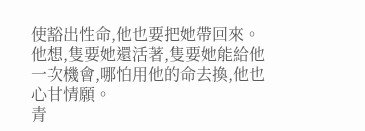使豁出性命,他也要把她帶回來。
他想,隻要她還活著,隻要她能給他一次機會,哪怕用他的命去換,他也心甘情願。
青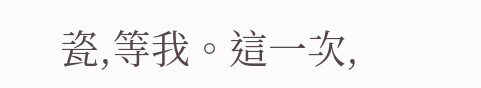瓷,等我。這一次,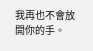我再也不會放開你的手。